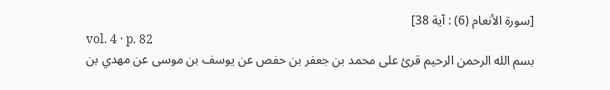[سورة الأنعام (6) : آية 38]
vol. 4 · p. 82
بسم الله الرحمن الرحيم قرئ على محمد بن جعفر بن حفص عن يوسف بن موسى عن مهدي بن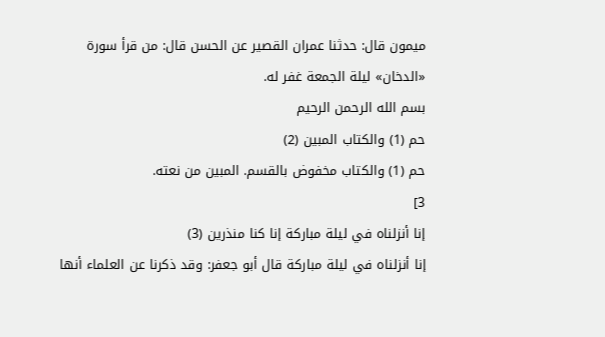ميمون قال: حدثنا عمران القصير عن الحسن قال: من قرأ سورة «الدخان» ليلة الجمعة غفر له.
بسم الله الرحمن الرحيم
حم (1) والكتاب المبين (2)
حم (1) والكتاب مخفوض بالقسم. المبين من نعته.
3]
إنا أنزلناه في ليلة مباركة إنا كنا منذرين (3)
إنا أنزلناه في ليلة مباركة قال أبو جعفر: وقد ذكرنا عن العلماء أنها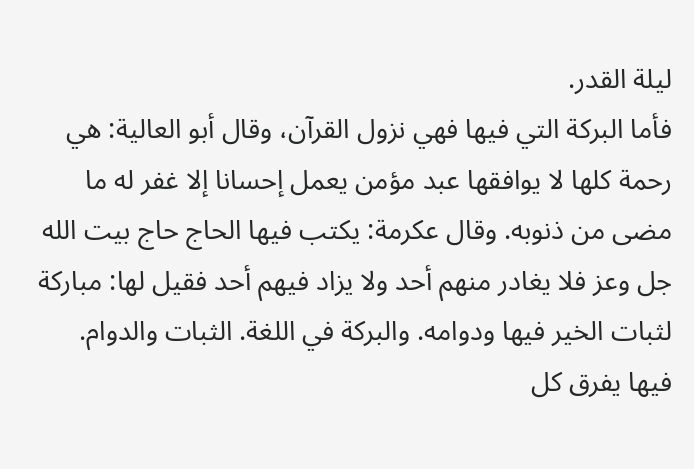ليلة القدر.
فأما البركة التي فيها فهي نزول القرآن، وقال أبو العالية: هي رحمة كلها لا يوافقها عبد مؤمن يعمل إحسانا إلا غفر له ما مضى من ذنوبه. وقال عكرمة: يكتب فيها الحاج حاج بيت الله جل وعز فلا يغادر منهم أحد ولا يزاد فيهم أحد فقيل لها: مباركة لثبات الخير فيها ودوامه. والبركة في اللغة. الثبات والدوام.
فيها يفرق كل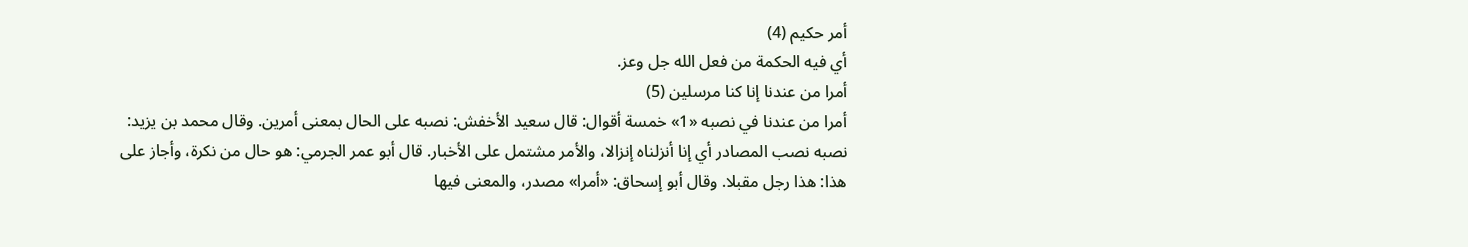أمر حكيم (4)
أي فيه الحكمة من فعل الله جل وعز.
أمرا من عندنا إنا كنا مرسلين (5)
أمرا من عندنا في نصبه «1» خمسة أقوال: قال سعيد الأخفش: نصبه على الحال بمعنى أمرين. وقال محمد بن يزيد: نصبه نصب المصادر أي إنا أنزلناه إنزالا، والأمر مشتمل على الأخبار. قال أبو عمر الجرمي: هو حال من نكرة، وأجاز على هذا: هذا رجل مقبلا. وقال أبو إسحاق: «أمرا» مصدر، والمعنى فيها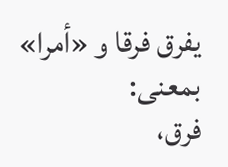يفرق فرقا و «أمرا» بمعنى:
فرق،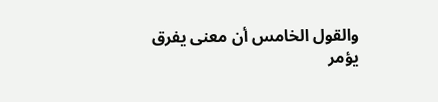والقول الخامس أن معنى يفرق يؤمر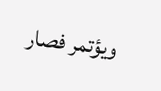ويؤتمر فصار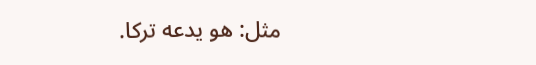مثل: هو يدعه تركا.